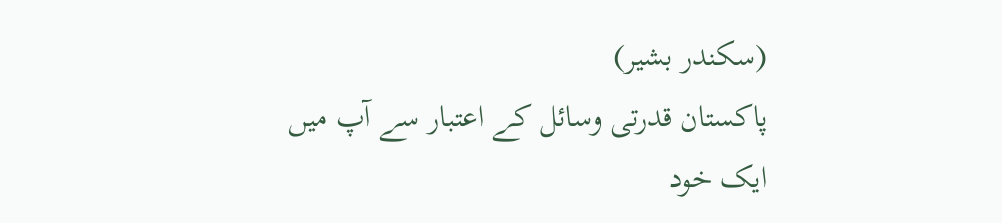(سکندر بشیر)
پاکستان قدرتی وسائل کے اعتبار سے آپ میں ایک خود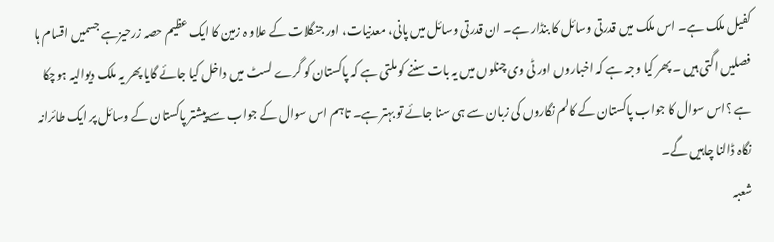کفیل ملک ہے۔ اس ملک میں قدرتی وسائل کا بنڈار ہے۔ ان قدرتی وسائل میں پانی، معدنیات، اور جنگلات کے علاو ہ زمین کا ایک عظیم حصہ زرحیزہے جسمیں اقسام ہا فصلیں اگتی ہیں ۔ پھر کیا وجہ ہے کہ اخباروں اور ٹی وی چنلوں میں یہ بات سننے کو ملتی ہے کہ پاکستان کو گرے لسٹ میں داخل کیا جائے گایا پھر یہ ملک دیوالیہ ہوچکا ہے ؟اس سوال کا جواب پاکستان کے کالم نگاروں کی زبان سے ہی سنا جائے تو بہتر ہے۔ تاہم اس سوال کے جواب سے پیشتر پاکستان کے وسائل پر ایک طائرانہ نگاہ ڈالنا چاہیں گے۔
شعبہ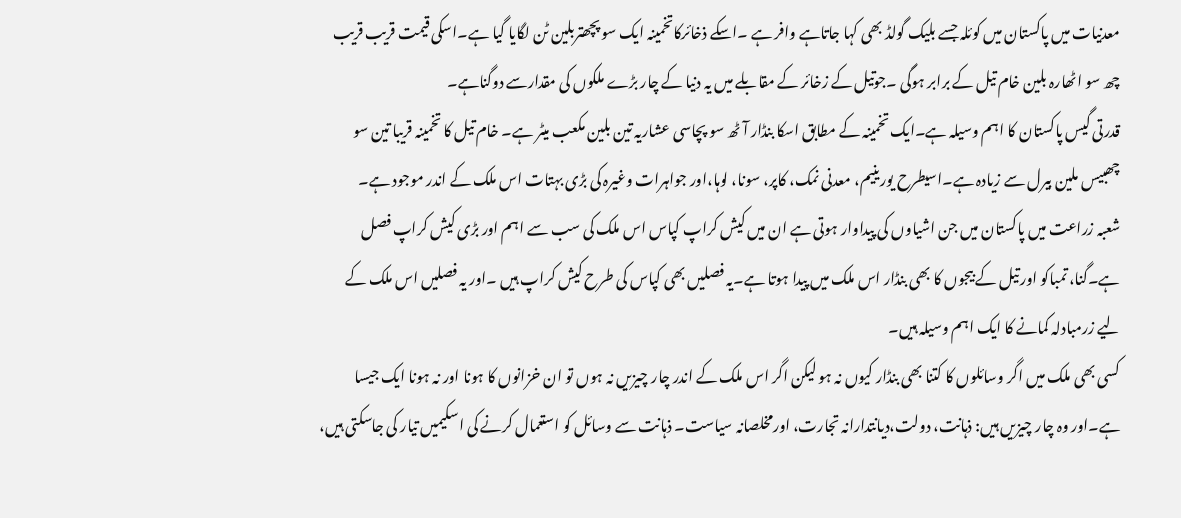معدنیات میں پاکستان میں کوئلہ جسے بلیک گولڈ بھی کہا جاتاہے وافر ہے ۔اسکے ذخائرکاتخمینہ ایک سو پچھتربلین ٹن لگایا گیا ہے۔اسکی قیمت قریب قریب چھ سو اٹھارہ بلین خام تیل کے برابر ہوگی ۔جوتیل کے زخائر کے مقابلے میں یہ دنیا کے چار بڑے ملکوں کی مقدارسے دوگناہے۔
قدرتی گیس پاکستان کا اہم وسیلہ ہے۔ایک تخمینہ کے مطابق اسکا بنڈار آٹھ سو پچاسی عشاریہ تین بلین مکعب میٹر ہے۔ خام تیل کا تخمینہ قریبا تین سو چھبیس ملین بیرل سے زیادہ ہے۔اسیطرح یورینیم، معدنی نمک، کاپر، سونا، لوہا،اور جواہرات وغیرہ کی بڑی بہتات اس ملک کے اندر موجود ہے۔
شعبہ زراعت میں پاکستان میں جن اشیاوں کی پیداوار ہوتی ہے ان میں کیش کراپ کپاس اس ملک کی سب سے اہم اور بڑی کیش کراپ فصل ہے۔گنا، تمباکو اور تیل کے بیجوں کا بھی بنڈار اس ملک میں پیدا ہوتا ہے۔یہ فصلیں بھی کپاس کی طرح کیش کراپ ہیں ۔اور یہ فصلیں اس ملک کے لیے زرمبادلہ کمانے کا ایک اہم وسیلہ ہیں۔
کسی بھی ملک میں اگر وسائلوں کا کتنا بھی بنڈار کیوں نہ ہو لیکن اگر اس ملک کے اندر چار چیزیں نہ ہوں تو ان خزانوں کا ہونا اور نہ ہونا ایک جیسا ہے۔اور وہ چار چیزیں ہیں: ذہانت، دولت،دیانتدارانہ تجارت، اورمخلصانہ سیاست۔ ذہانت سے وسائل کو استعمال کرنے کی اسکیمیں تیار کی جاسکتی ہیں،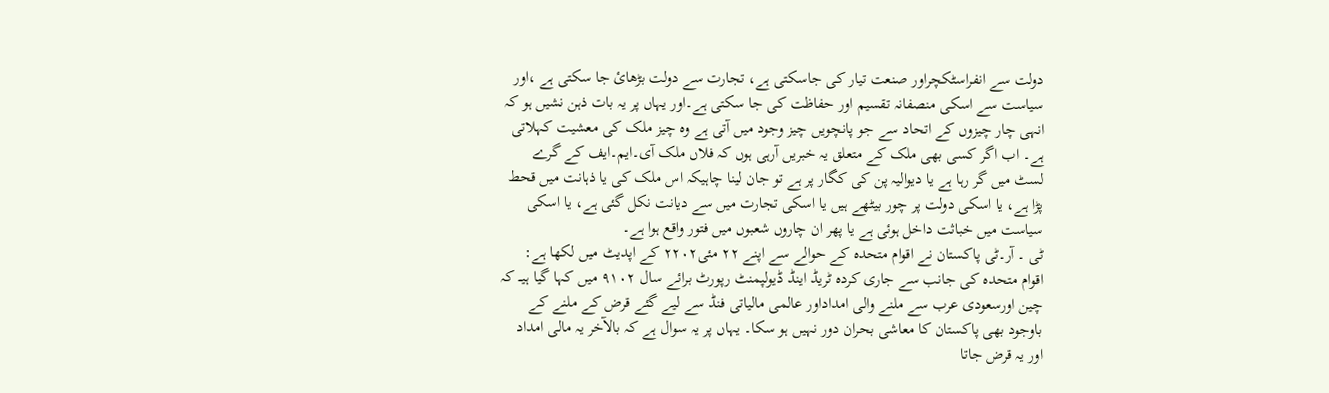دولت سے انفراسٹکچراور صنعت تیار کی جاسکتی ہے، تجارت سے دولت بڑھائ جا سکتی ہے ،اور سیاست سے اسکی منصفانہ تقسیم اور حفاظت کی جا سکتی ہے۔اور یہاں پر یہ بات ذہن نشیں ہو کہ انہی چار چیزوں کے اتحاد سے جو پانچویں چیز وجود میں آتی ہے وہ چیز ملک کی معشیت کہلاتی ہے۔ اب اگر کسی بھی ملک کے متعلق یہ خبریں آرہی ہوں کہ فلاں ملک آی۔ایم۔ایف کے گرے لسٹ میں گر رہا ہے یا دیوالیہ پن کی کگار پر ہے تو جان لینا چاہیکہ اس ملک کی یا ذہانت میں قحط پڑا ہے، یا اسکی دولت پر چور بیٹھے ہیں یا اسکی تجارت میں سے دیانت نکل گئی ہے، یا اسکی سیاست میں خباثت داخل ہوئی ہے یا پھر ان چاروں شعبوں میں فتور واقع ہوا ہے۔
ٹی ۔ آر۔ٹی پاکستان نے اقوام متحدہ کے حوالے سے اپنے ۲۲ مئی۲۲۰۲ کے اپدیٹ میں لکھا ہے: اقوام متحدہ کی جانب سے جاری کردہ ٹریڈ اینڈ ڈیولپمنٹ رپورٹ برائے سال ۹۱۰۲ میں کہا گیا ہیـــ کہ چین اورسعودی عرب سے ملنے والی امداداور عالمی مالیاتی فنڈ سے لیے گئے قرض کے ملنے کے باوجود بھی پاکستان کا معاشی بحران دور نہیں ہو سکا۔ یہاں پر یہ سوال ہے کہ بالآخر یہ مالی امداد اور یہ قرض جاتا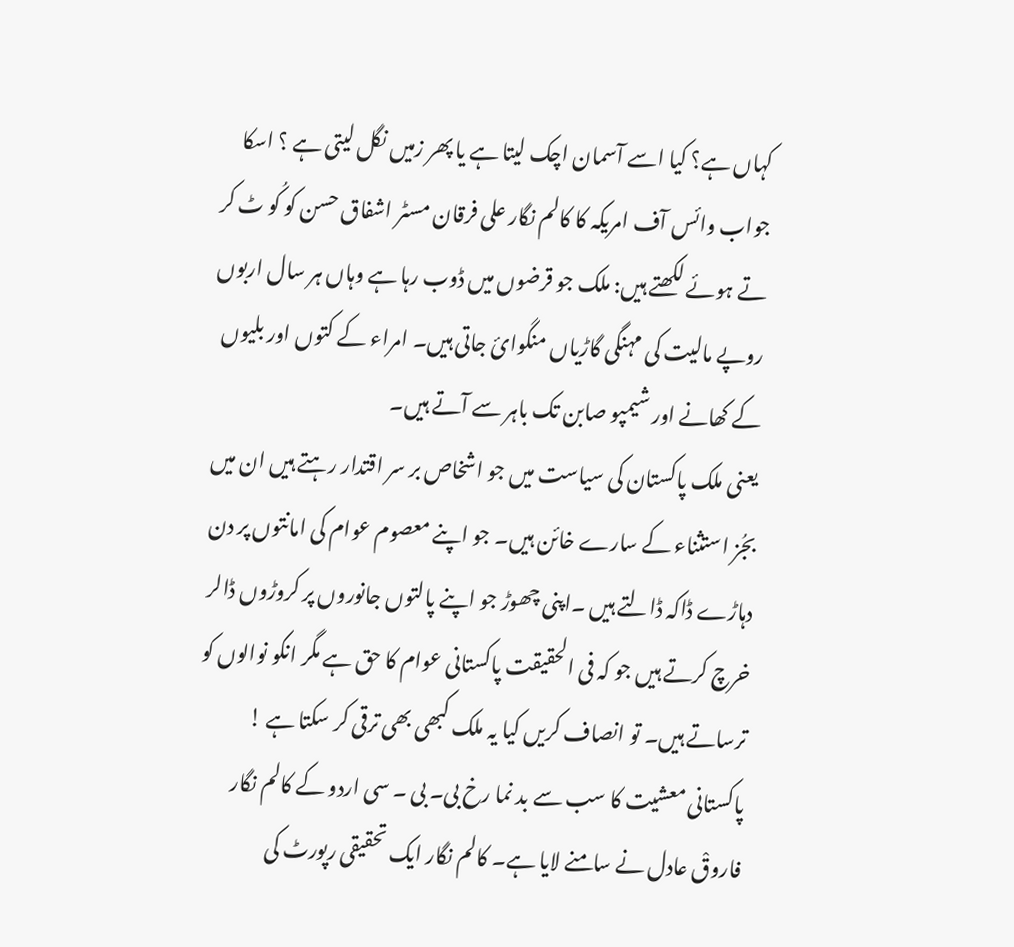کہاں ہے؟ کیا اسے آسمان اچک لیتا ہے یا پھر زمیں نگل لیتی ہے ؟ اسکا جواب وائس آف امریکہ کا کالم نگار علی فرقان مسٹر اشفاق حسن کو کُو ٹ کر تے ہوئے لکھتے ہیں: ملک جو قرضوں میں ڈوب رہا ہے وہاں ہر سال اربوں روپے مالیت کی مہنگی گاڑیاں منگوائ جاتی ہیں۔ امراء کے کتوں اور بلیوں کے کھانے اور شیمپو صابن تک باہر سے آتے ہیں۔
یعنی ملک پاکستان کی سیاست میں جو اشخاص بر سر اقتدار رہتے ہیں ان میں بجُز استثناء کے سارے خائن ہیں۔ جو اپنے معصوم عوام کی امانتوں پر دن دہاڑے ڈاکہ ڈالتے ہیں ۔اپنی چھوڑ جو اپنے پالتوں جانوروں پر کروڑوں ڈالر خرچ کرتے ہیں جو کہ فی الحقیقت پاکستانی عوام کا حق ہے مگر انکو نوالوں کو ترساتے ہیں۔ تو انصاف کریں کیا یہ ملک کبھی بھی ترقی کر سکتا ہے !
پاکستانی معشیت کا سب سے بد نما رخ بی۔ بی ۔ سی اردو کے کالم نگار فاروقْ عادل نے سامنے لایا ہے۔ کالم نگار ایک تحقیقی رپورٹ کی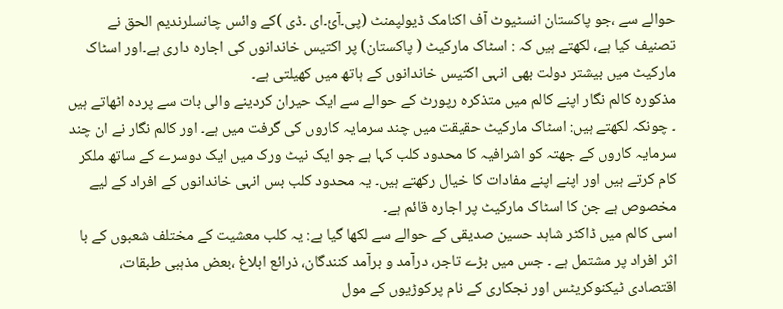حوالے سے ،جو پاکستان انسٹیوٹ آف اکنامک ڈیولپمنٹ (پی۔آئ۔ای ۔ڈی )کے وائس چانسلرندیم الحق نے تصنیف کیا ہے، لکھتے ہیں کہ : اسٹاک مارکیٹ ( پاکستان) پر اکتیس خاندانوں کی اجارہ داری ہے۔اور اسٹاک مارکیٹ میں بیشتر دولت بھی انہی اکتیس خاندانوں کے ہاتھ میں کھیلتی ہے۔
مذکورہ کالم نگار اپنے کالم میں متذکرہ رپورٹ کے حوالے سے ایک حیران کردینے والی بات سے پردہ اٹھاتے ہیں ۔ چونکہ لکھتے ہیں: اسٹاک مارکیٹ حقیقت میں چند سرمایہ کاروں کی گرفت میں ہے۔ اور کالم نگار نے ان چند سرمایہ کاروں کے جھتہ کو اشرافیہ کا محدود کلب کہا ہے جو ایک نیٹ ورک میں ایک دوسرے کے ساتھ ملکر کام کرتے ہیں اور اپنے اپنے مفادات کا خیال رکھتے ہیں۔ یہ محدود کلب بس انہی خاندانوں کے افراد کے لیے مخصوص ہے جن کا اسٹاک مارکیٹ پر اجارہ قائم ہے۔
اسی کالم میں ڈاکٹر شاہد حسین صدیقی کے حوالے سے لکھا گیا ہے: یہ کلب معشیت کے مختلف شعبوں کے با اثر افراد پر مشتمل ہے ۔ جس میں بڑے تاجر، درآمد و برآمد کنندگان، ذرائع ابلاغ ،بعض مذہبی طبقات، اقتصادی ٹیکنوکریٹس اور نجکاری کے نام پرکوڑیوں کے مول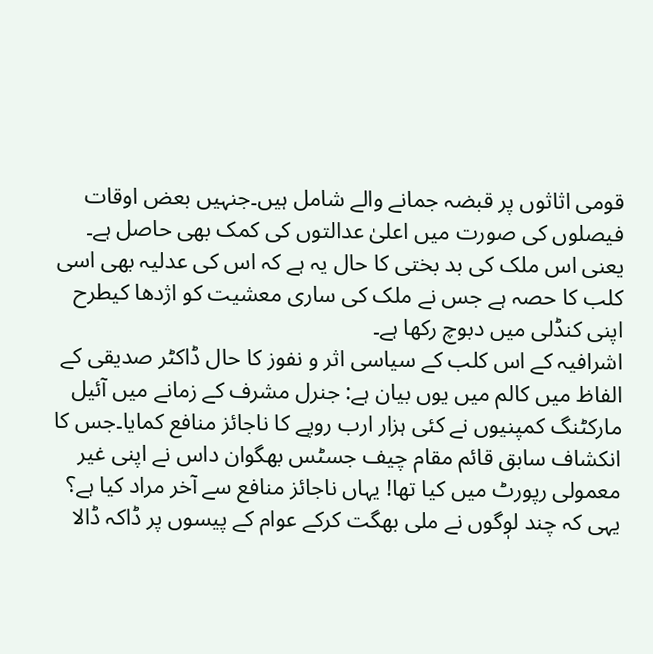قومی اثاثوں پر قبضہ جمانے والے شامل ہیں۔جنہیں بعض اوقات فیصلوں کی صورت میں اعلیٰ عدالتوں کی کمک بھی حاصل ہے۔ یعنی اس ملک کی بد بختی کا حال یہ ہے کہ اس کی عدلیہ بھی اسی کلب کا حصہ ہے جس نے ملک کی ساری معشیت کو اژدھا کیطرح اپنی کنڈلی میں دبوچ رکھا ہے۔
اشرافیہ کے اس کلب کے سیاسی اثر و نفوز کا حال ڈاکٹر صدیقی کے الفاظ میں کالم میں یوں بیان ہے: جنرل مشرف کے زمانے میں آئیل مارکٹنگ کمپنیوں نے کئی ہزار ارب روپے کا ناجائز منافع کمایا۔جس کا انکشاف سابق قائم مقام چیف جسٹس بھگوان داس نے اپنی غیر معمولی رپورٹ میں کیا تھا! یہاں ناجائز منافع سے آخر مراد کیا ہے؟ یہی کہ چند لوٖگوں نے ملی بھگت کرکے عوام کے پیسوں پر ڈاکہ ڈالا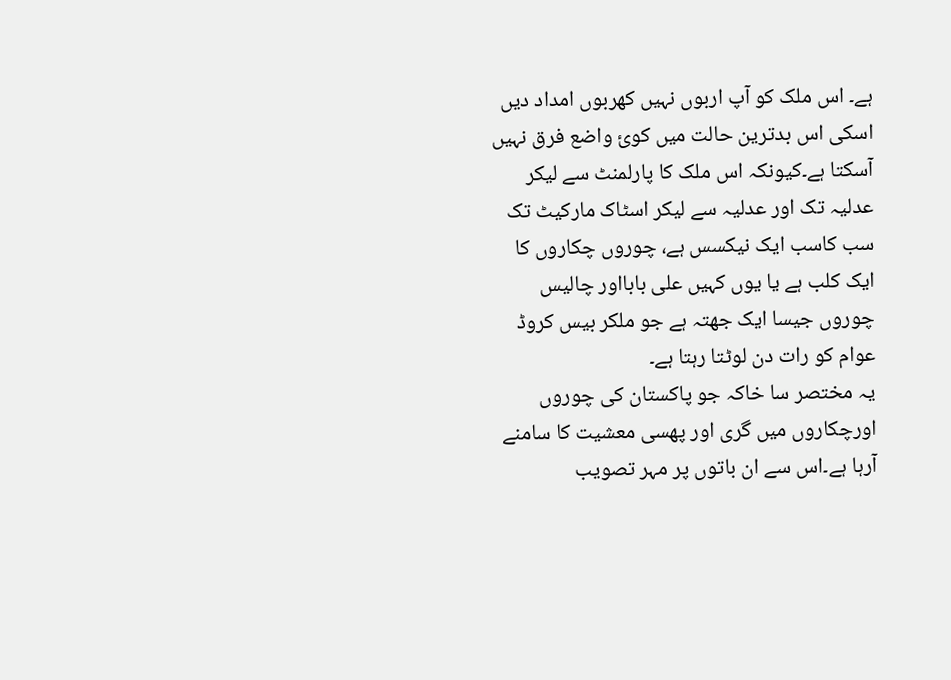ہے۔ اس ملک کو آپ اربوں نہیں کھربوں امداد دیں اسکی اس بدترین حالت میں کوئ واضع فرق نہیں آسکتا ہے۔کیونکہ اس ملک کا پارلمنٹ سے لیکر عدلیہ تک اور عدلیہ سے لیکر اسٹاک مارکیٹ تک سب کاسب ایک نیکسس ہے، چوروں چکاروں کا ایک کلب ہے یا یوں کہیں علی بابااور چالیس چوروں جیسا ایک جھتہ ہے جو ملکر بیس کروڈ عوام کو رات دن لوٹتا رہتا ہے۔
یہ مختصر سا خاکہ جو پاکستان کی چوروں اورچکاروں میں گری اور پھسی معشیت کا سامنے آرہا ہے۔اس سے ان باتوں پر مہر تصویب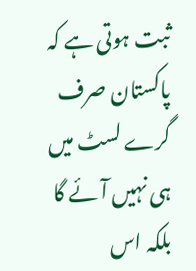ثبت ہوتی ہے کہ پاکستان صرف گرے لسٹ میں ہی نہیں آئے گا بلکہ اس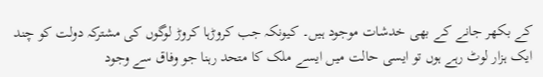کے بکھر جانے کے بھی خدشات موجود ہیں۔ کیونکہ جب کروڑہا کروڑ لوگوں کی مشترکہ دولت کو چند ایک ہزار لوٹ رہے ہوں تو ایسی حالت میں ایسے ملک کا متحد رہنا جو وفاق سے وجود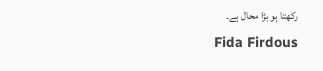رکھتا ہو بڑا محال ہے۔
Fida Firdous